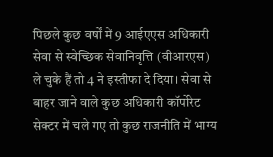पिछले कुछ वर्षों में 9 आईएएस अधिकारी सेवा से स्वेच्छिक सेवानिवृत्ति (वीआरएस) ले चुके हैं तो 4 ने इस्तीफा दे दिया। सेवा से बाहर जाने वाले कुछ अधिकारी कॉर्पोरेट सेक्टर में चले गए तो कुछ राजनीति में भाग्य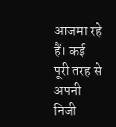आजमा रहे हैं। कई पूरी तरह से अपनी निजी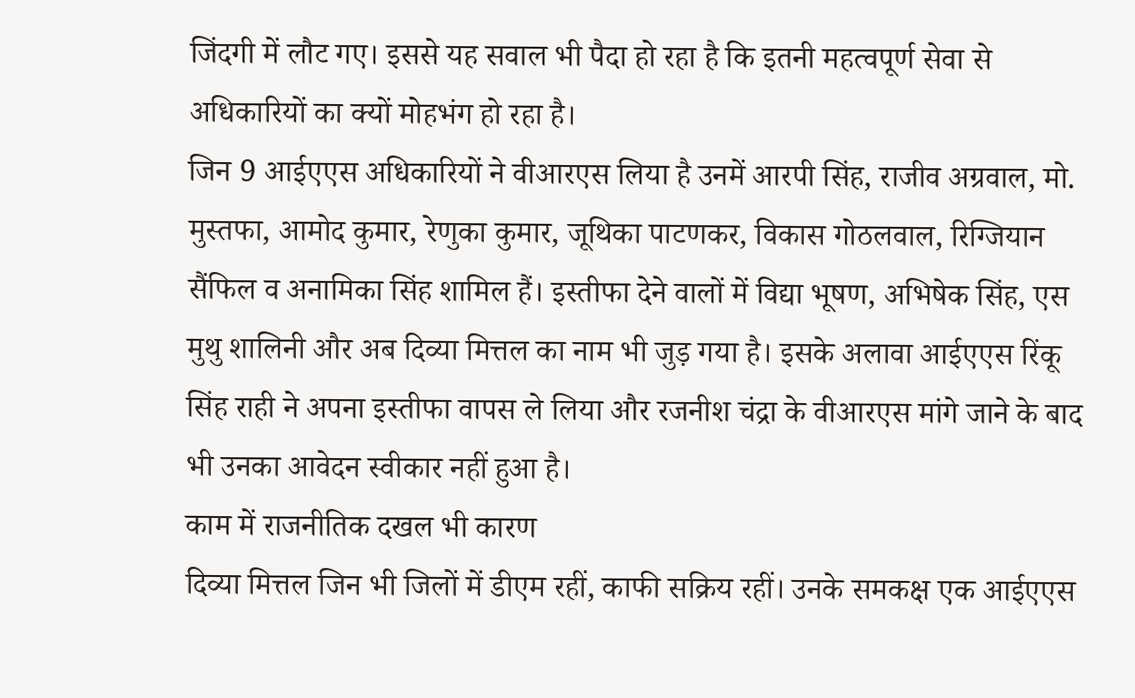जिंदगी में लौट गए। इससे यह सवाल भी पैदा हो रहा है कि इतनी महत्वपूर्ण सेवा से अधिकारियों का क्यों मोहभंग हो रहा है।
जिन 9 आईएएस अधिकारियों ने वीआरएस लिया है उनमें आरपी सिंह, राजीव अग्रवाल, मो. मुस्तफा, आमोद कुमार, रेणुका कुमार, जूथिका पाटणकर, विकास गोठलवाल, रिग्जियान सैंफिल व अनामिका सिंह शामिल हैं। इस्तीफा देने वालों में विद्या भूषण, अभिषेक सिंह, एस मुथु शालिनी और अब दिव्या मित्तल का नाम भी जुड़ गया है। इसके अलावा आईएएस रिंकू सिंह राही ने अपना इस्तीफा वापस ले लिया और रजनीश चंद्रा के वीआरएस मांगे जाने के बाद भी उनका आवेदन स्वीकार नहीं हुआ है।
काम में राजनीतिक दखल भी कारण
दिव्या मित्तल जिन भी जिलों में डीएम रहीं, काफी सक्रिय रहीं। उनके समकक्ष एक आईएएस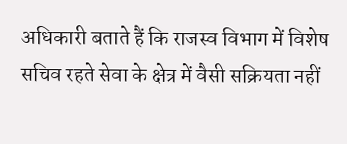अधिकारी बताते हैं कि राजस्व विभाग में विशेष सचिव रहते सेवा के क्षेत्र में वैसी सक्रियता नहीं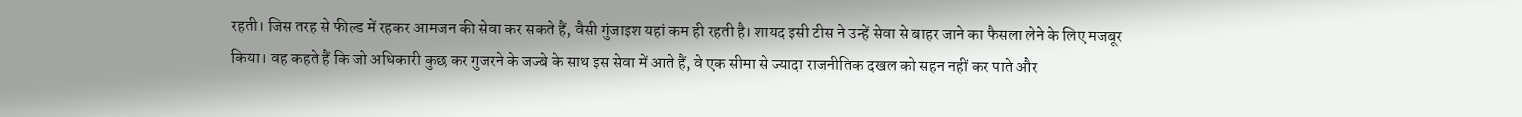रहती। जिस तरह से फील्ड में रहकर आमजन की सेवा कर सकते हैं, वैसी गुंजाइश यहां कम ही रहती है। शायद इसी टीस ने उन्हें सेवा से बाहर जाने का फैसला लेने के लिए मजबूर किया। वह कहते हैं कि जो अधिकारी कुछ कर गुजरने के जज्बे के साथ इस सेवा में आते हैं, वे एक सीमा से ज्यादा राजनीतिक दखल को सहन नहीं कर पाते और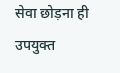सेवा छोड़ना ही उपयुक्त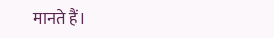मानते हैं।